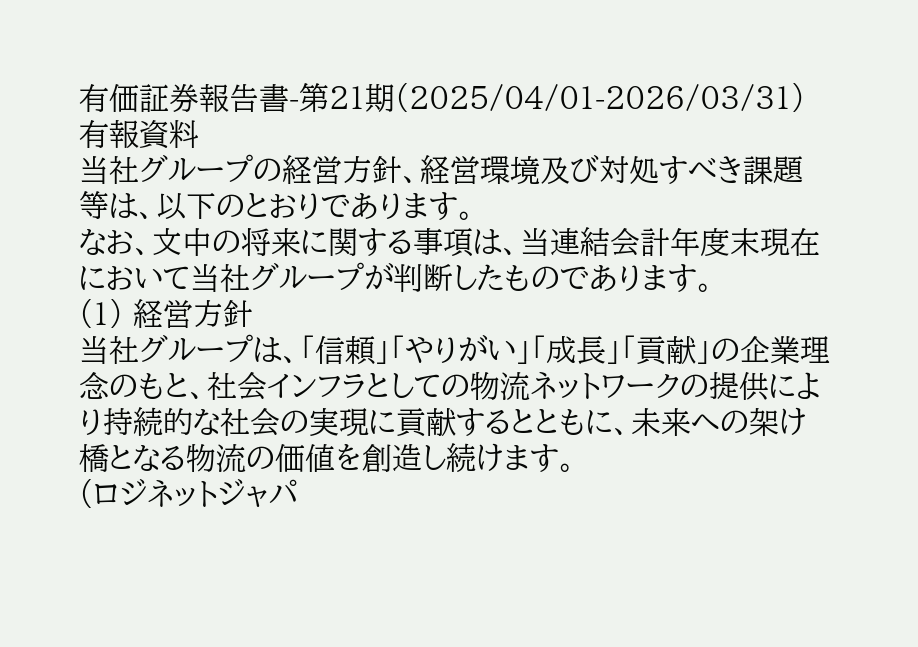有価証券報告書-第21期(2025/04/01-2026/03/31)
有報資料
当社グループの経営方針、経営環境及び対処すべき課題等は、以下のとおりであります。
なお、文中の将来に関する事項は、当連結会計年度末現在において当社グループが判断したものであります。
(1) 経営方針
当社グループは、「信頼」「やりがい」「成長」「貢献」の企業理念のもと、社会インフラとしての物流ネットワークの提供により持続的な社会の実現に貢献するとともに、未来への架け橋となる物流の価値を創造し続けます。
(ロジネットジャパ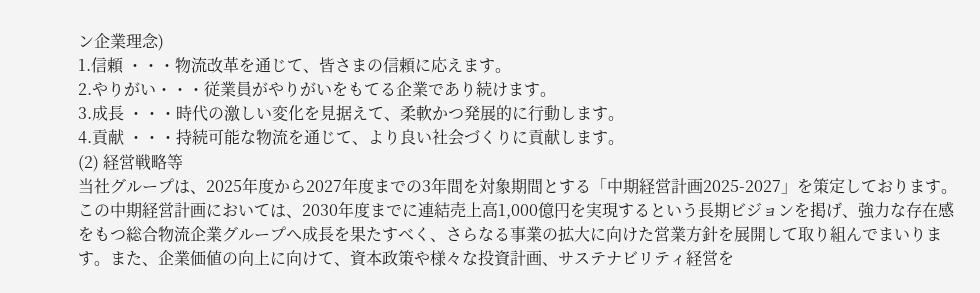ン企業理念)
1.信頼 ・・・物流改革を通じて、皆さまの信頼に応えます。
2.やりがい・・・従業員がやりがいをもてる企業であり続けます。
3.成長 ・・・時代の激しい変化を見据えて、柔軟かつ発展的に行動します。
4.貢献 ・・・持続可能な物流を通じて、より良い社会づくりに貢献します。
(2) 経営戦略等
当社グループは、2025年度から2027年度までの3年間を対象期間とする「中期経営計画2025-2027」を策定しております。この中期経営計画においては、2030年度までに連結売上高1,000億円を実現するという長期ビジョンを掲げ、強力な存在感をもつ総合物流企業グループへ成長を果たすべく、さらなる事業の拡大に向けた営業方針を展開して取り組んでまいります。また、企業価値の向上に向けて、資本政策や様々な投資計画、サステナビリティ経営を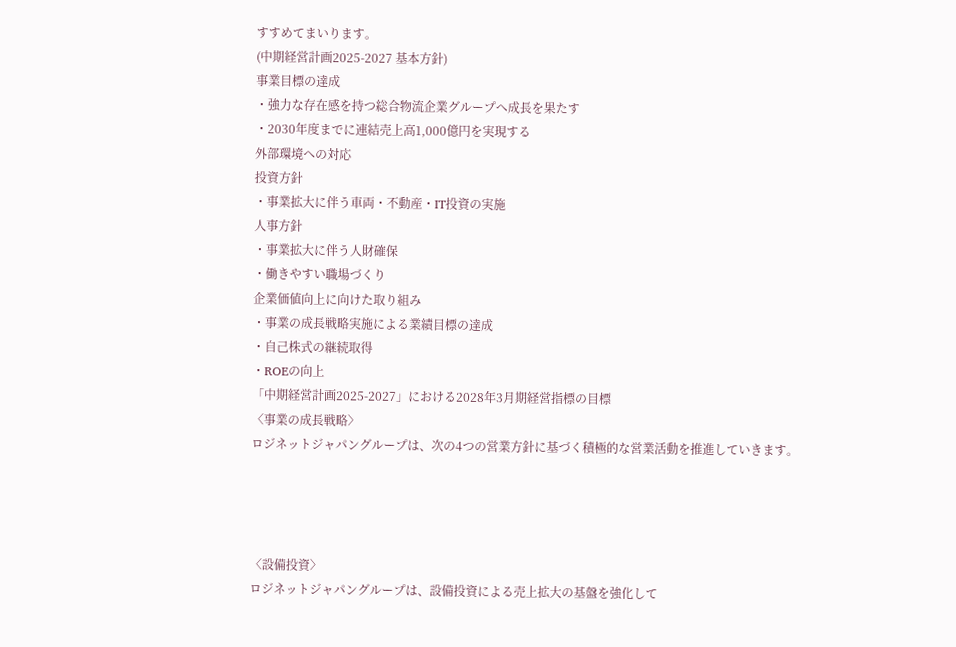すすめてまいります。
(中期経営計画2025-2027 基本方針)
事業目標の達成
・強力な存在感を持つ総合物流企業グループへ成長を果たす
・2030年度までに連結売上高1,000億円を実現する
外部環境への対応
投資方針
・事業拡大に伴う車両・不動産・IT投資の実施
人事方針
・事業拡大に伴う人財確保
・働きやすい職場づくり
企業価値向上に向けた取り組み
・事業の成長戦略実施による業績目標の達成
・自己株式の継続取得
・ROEの向上
「中期経営計画2025-2027」における2028年3月期経営指標の目標
〈事業の成長戦略〉
ロジネットジャパングループは、次の4つの営業方針に基づく積極的な営業活動を推進していきます。




〈設備投資〉
ロジネットジャパングループは、設備投資による売上拡大の基盤を強化して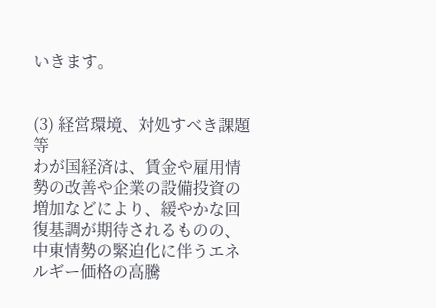いきます。


(3) 経営環境、対処すべき課題等
わが国経済は、賃金や雇用情勢の改善や企業の設備投資の増加などにより、緩やかな回復基調が期待されるものの、中東情勢の緊迫化に伴うエネルギー価格の高騰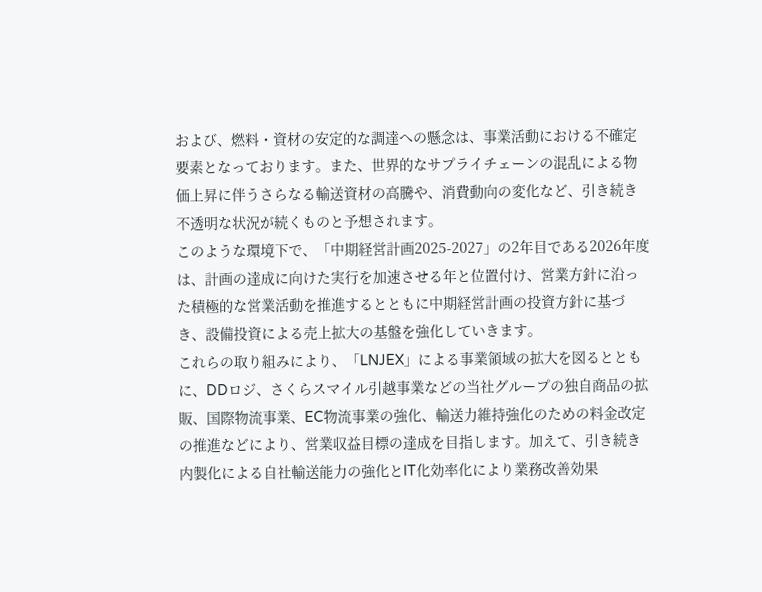および、燃料・資材の安定的な調達への懸念は、事業活動における不確定要素となっております。また、世界的なサプライチェーンの混乱による物価上昇に伴うさらなる輸送資材の高騰や、消費動向の変化など、引き続き不透明な状況が続くものと予想されます。
このような環境下で、「中期経営計画2025-2027」の2年目である2026年度は、計画の達成に向けた実行を加速させる年と位置付け、営業方針に沿った積極的な営業活動を推進するとともに中期経営計画の投資方針に基づき、設備投資による売上拡大の基盤を強化していきます。
これらの取り組みにより、「LNJEX」による事業領域の拡大を図るとともに、DDロジ、さくらスマイル引越事業などの当社グループの独自商品の拡販、国際物流事業、EC物流事業の強化、輸送力維持強化のための料金改定の推進などにより、営業収益目標の達成を目指します。加えて、引き続き内製化による自社輸送能力の強化とIT化効率化により業務改善効果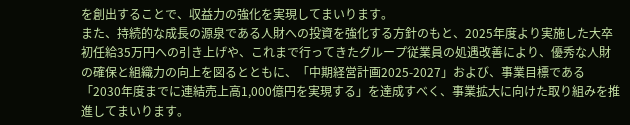を創出することで、収益力の強化を実現してまいります。
また、持続的な成長の源泉である人財への投資を強化する方針のもと、2025年度より実施した大卒初任給35万円への引き上げや、これまで行ってきたグループ従業員の処遇改善により、優秀な人財の確保と組織力の向上を図るとともに、「中期経営計画2025-2027」および、事業目標である「2030年度までに連結売上高1,000億円を実現する」を達成すべく、事業拡大に向けた取り組みを推進してまいります。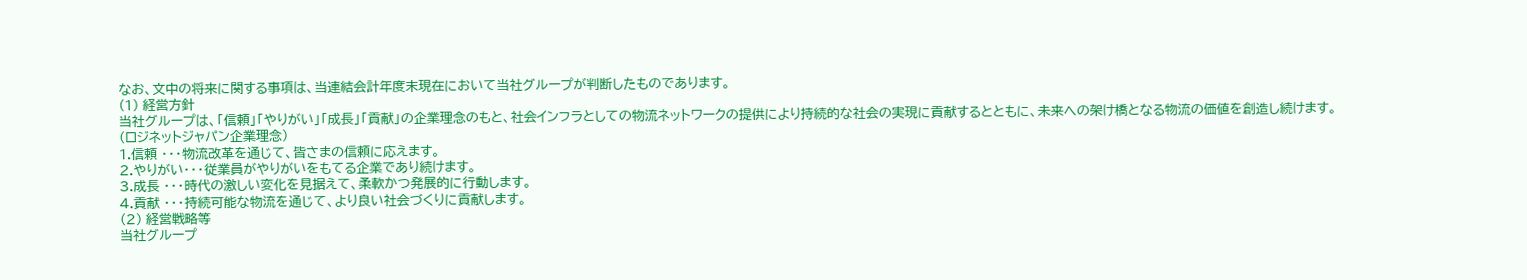なお、文中の将来に関する事項は、当連結会計年度末現在において当社グループが判断したものであります。
(1) 経営方針
当社グループは、「信頼」「やりがい」「成長」「貢献」の企業理念のもと、社会インフラとしての物流ネットワークの提供により持続的な社会の実現に貢献するとともに、未来への架け橋となる物流の価値を創造し続けます。
(ロジネットジャパン企業理念)
1.信頼 ・・・物流改革を通じて、皆さまの信頼に応えます。
2.やりがい・・・従業員がやりがいをもてる企業であり続けます。
3.成長 ・・・時代の激しい変化を見据えて、柔軟かつ発展的に行動します。
4.貢献 ・・・持続可能な物流を通じて、より良い社会づくりに貢献します。
(2) 経営戦略等
当社グループ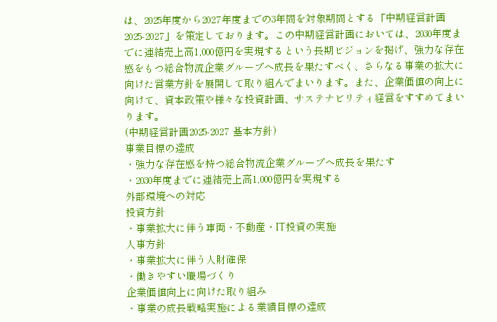は、2025年度から2027年度までの3年間を対象期間とする「中期経営計画2025-2027」を策定しております。この中期経営計画においては、2030年度までに連結売上高1,000億円を実現するという長期ビジョンを掲げ、強力な存在感をもつ総合物流企業グループへ成長を果たすべく、さらなる事業の拡大に向けた営業方針を展開して取り組んでまいります。また、企業価値の向上に向けて、資本政策や様々な投資計画、サステナビリティ経営をすすめてまいります。
(中期経営計画2025-2027 基本方針)
事業目標の達成
・強力な存在感を持つ総合物流企業グループへ成長を果たす
・2030年度までに連結売上高1,000億円を実現する
外部環境への対応
投資方針
・事業拡大に伴う車両・不動産・IT投資の実施
人事方針
・事業拡大に伴う人財確保
・働きやすい職場づくり
企業価値向上に向けた取り組み
・事業の成長戦略実施による業績目標の達成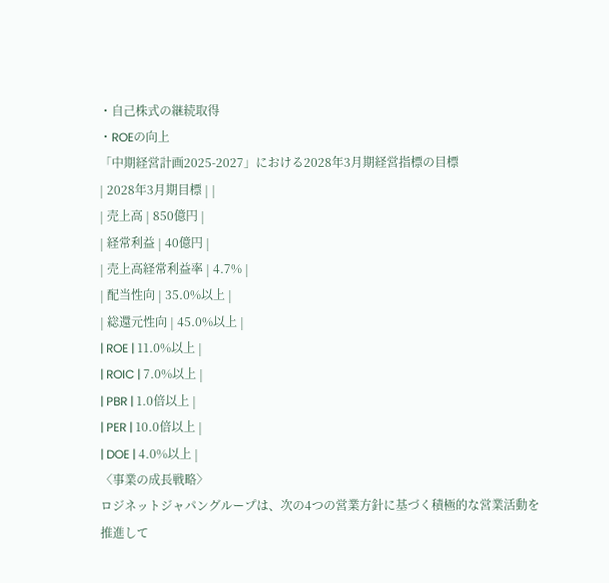・自己株式の継続取得
・ROEの向上
「中期経営計画2025-2027」における2028年3月期経営指標の目標
| 2028年3月期目標 | |
| 売上高 | 850億円 |
| 経常利益 | 40億円 |
| 売上高経常利益率 | 4.7% |
| 配当性向 | 35.0%以上 |
| 総還元性向 | 45.0%以上 |
| ROE | 11.0%以上 |
| ROIC | 7.0%以上 |
| PBR | 1.0倍以上 |
| PER | 10.0倍以上 |
| DOE | 4.0%以上 |
〈事業の成長戦略〉
ロジネットジャパングループは、次の4つの営業方針に基づく積極的な営業活動を推進して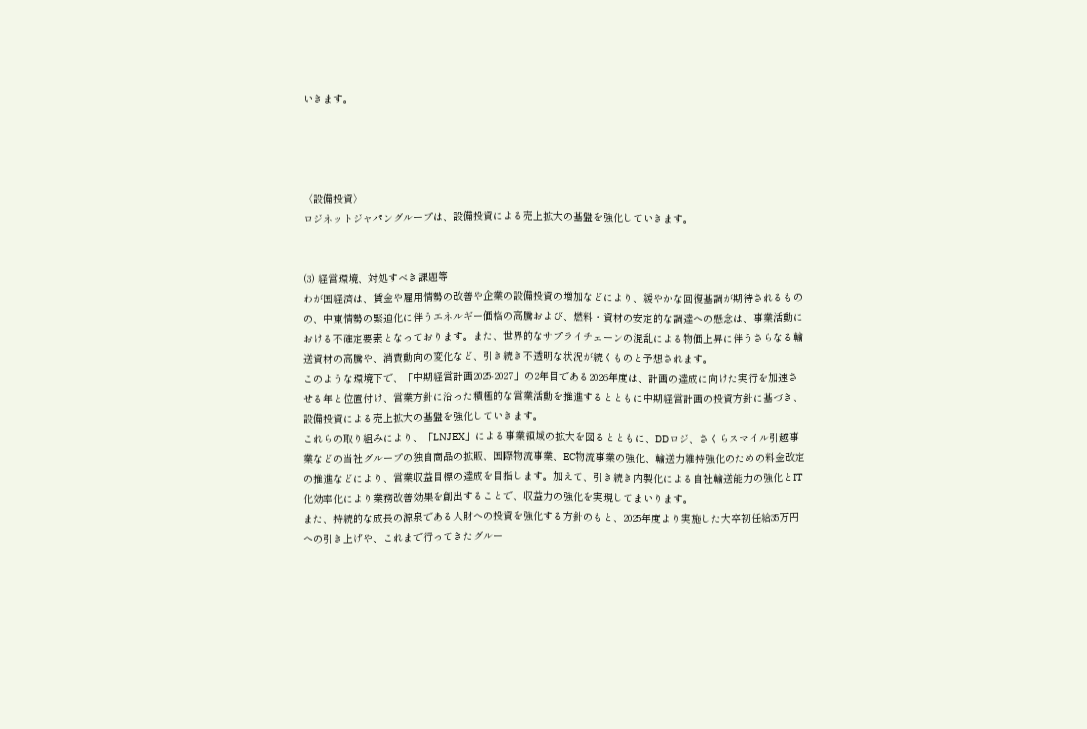いきます。




〈設備投資〉
ロジネットジャパングループは、設備投資による売上拡大の基盤を強化していきます。


(3) 経営環境、対処すべき課題等
わが国経済は、賃金や雇用情勢の改善や企業の設備投資の増加などにより、緩やかな回復基調が期待されるものの、中東情勢の緊迫化に伴うエネルギー価格の高騰および、燃料・資材の安定的な調達への懸念は、事業活動における不確定要素となっております。また、世界的なサプライチェーンの混乱による物価上昇に伴うさらなる輸送資材の高騰や、消費動向の変化など、引き続き不透明な状況が続くものと予想されます。
このような環境下で、「中期経営計画2025-2027」の2年目である2026年度は、計画の達成に向けた実行を加速させる年と位置付け、営業方針に沿った積極的な営業活動を推進するとともに中期経営計画の投資方針に基づき、設備投資による売上拡大の基盤を強化していきます。
これらの取り組みにより、「LNJEX」による事業領域の拡大を図るとともに、DDロジ、さくらスマイル引越事業などの当社グループの独自商品の拡販、国際物流事業、EC物流事業の強化、輸送力維持強化のための料金改定の推進などにより、営業収益目標の達成を目指します。加えて、引き続き内製化による自社輸送能力の強化とIT化効率化により業務改善効果を創出することで、収益力の強化を実現してまいります。
また、持続的な成長の源泉である人財への投資を強化する方針のもと、2025年度より実施した大卒初任給35万円への引き上げや、これまで行ってきたグルー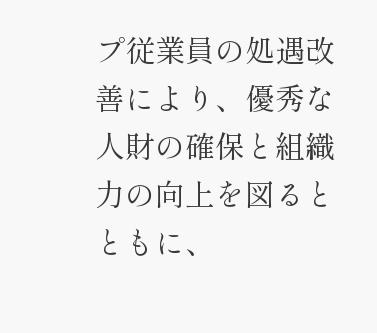プ従業員の処遇改善により、優秀な人財の確保と組織力の向上を図るとともに、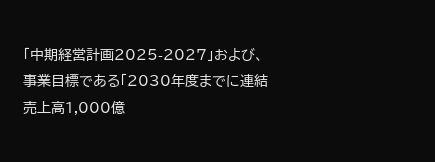「中期経営計画2025-2027」および、事業目標である「2030年度までに連結売上高1,000億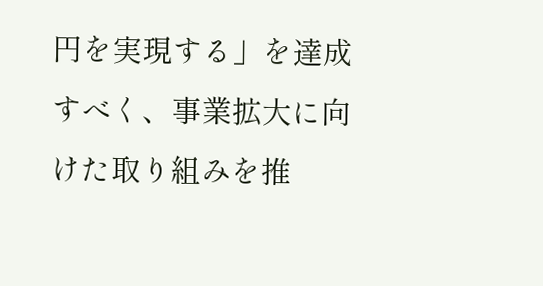円を実現する」を達成すべく、事業拡大に向けた取り組みを推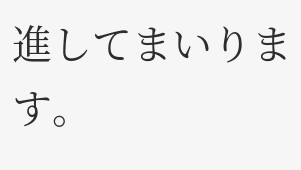進してまいります。